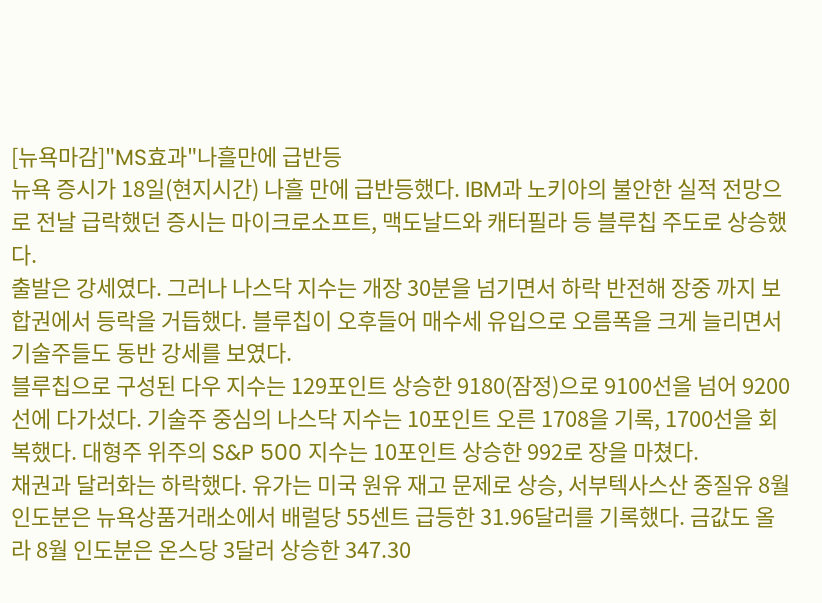[뉴욕마감]"MS효과"나흘만에 급반등
뉴욕 증시가 18일(현지시간) 나흘 만에 급반등했다. IBM과 노키아의 불안한 실적 전망으로 전날 급락했던 증시는 마이크로소프트, 맥도날드와 캐터필라 등 블루칩 주도로 상승했다.
출발은 강세였다. 그러나 나스닥 지수는 개장 30분을 넘기면서 하락 반전해 장중 까지 보합권에서 등락을 거듭했다. 블루칩이 오후들어 매수세 유입으로 오름폭을 크게 늘리면서 기술주들도 동반 강세를 보였다.
블루칩으로 구성된 다우 지수는 129포인트 상승한 9180(잠정)으로 9100선을 넘어 9200선에 다가섰다. 기술주 중심의 나스닥 지수는 10포인트 오른 1708을 기록, 1700선을 회복했다. 대형주 위주의 S&P 500 지수는 10포인트 상승한 992로 장을 마쳤다.
채권과 달러화는 하락했다. 유가는 미국 원유 재고 문제로 상승, 서부텍사스산 중질유 8월 인도분은 뉴욕상품거래소에서 배럴당 55센트 급등한 31.96달러를 기록했다. 금값도 올라 8월 인도분은 온스당 3달러 상승한 347.30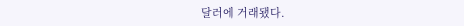달러에 거래됐다.